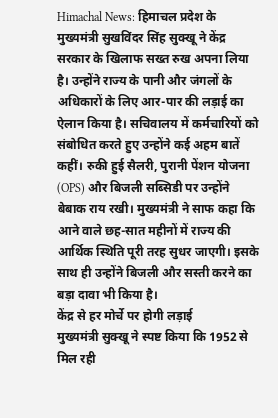Himachal News: हिमाचल प्रदेश के मुख्यमंत्री सुखविंदर सिंह सुक्खू ने केंद्र सरकार के खिलाफ सख्त रुख अपना लिया है। उन्होंने राज्य के पानी और जंगलों के अधिकारों के लिए आर-पार की लड़ाई का ऐलान किया है। सचिवालय में कर्मचारियों को संबोधित करते हुए उन्होंने कई अहम बातें कहीं। रुकी हुई सैलरी, पुरानी पेंशन योजना (OPS) और बिजली सब्सिडी पर उन्होंने बेबाक राय रखी। मुख्यमंत्री ने साफ कहा कि आने वाले छह-सात महीनों में राज्य की आर्थिक स्थिति पूरी तरह सुधर जाएगी। इसके साथ ही उन्होंने बिजली और सस्ती करने का बड़ा दावा भी किया है।
केंद्र से हर मोर्चे पर होगी लड़ाई
मुख्यमंत्री सुक्खू ने स्पष्ट किया कि 1952 से मिल रही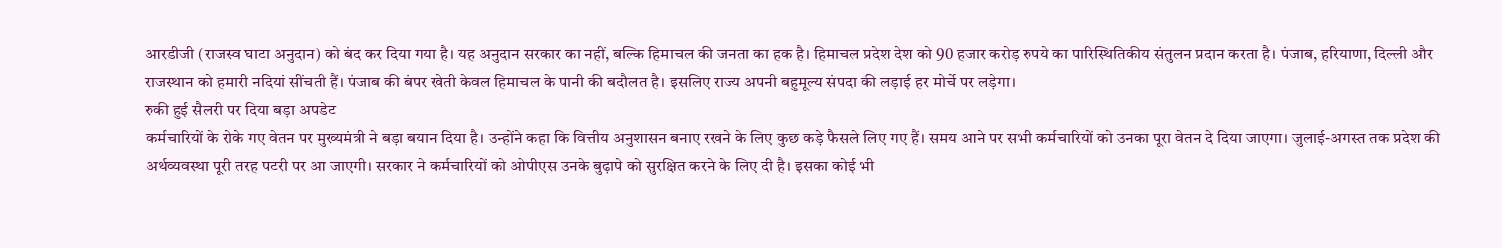आरडीजी (राजस्व घाटा अनुदान) को बंद कर दिया गया है। यह अनुदान सरकार का नहीं, बल्कि हिमाचल की जनता का हक है। हिमाचल प्रदेश देश को 90 हजार करोड़ रुपये का पारिस्थितिकीय संतुलन प्रदान करता है। पंजाब, हरियाणा, दिल्ली और राजस्थान को हमारी नदियां सींचती हैं। पंजाब की बंपर खेती केवल हिमाचल के पानी की बदौलत है। इसलिए राज्य अपनी बहुमूल्य संपदा की लड़ाई हर मोर्चे पर लड़ेगा।
रुकी हुई सैलरी पर दिया बड़ा अपडेट
कर्मचारियों के रोके गए वेतन पर मुख्यमंत्री ने बड़ा बयान दिया है। उन्होंने कहा कि वित्तीय अनुशासन बनाए रखने के लिए कुछ कड़े फैसले लिए गए हैं। समय आने पर सभी कर्मचारियों को उनका पूरा वेतन दे दिया जाएगा। जुलाई-अगस्त तक प्रदेश की अर्थव्यवस्था पूरी तरह पटरी पर आ जाएगी। सरकार ने कर्मचारियों को ओपीएस उनके बुढ़ापे को सुरक्षित करने के लिए दी है। इसका कोई भी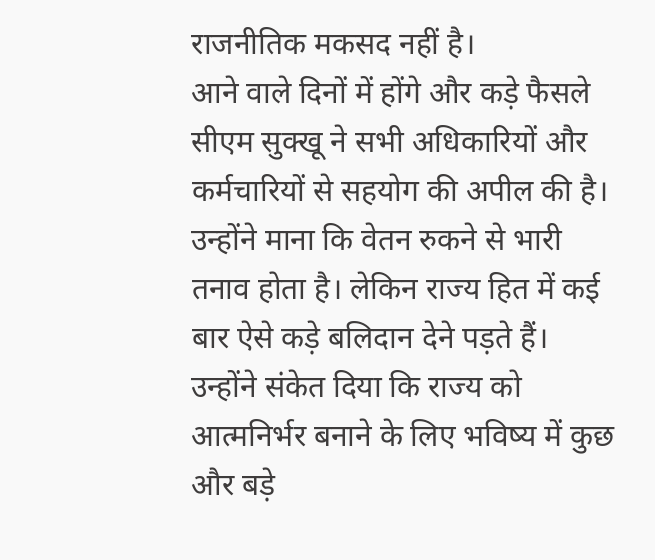राजनीतिक मकसद नहीं है।
आने वाले दिनों में होंगे और कड़े फैसले
सीएम सुक्खू ने सभी अधिकारियों और कर्मचारियों से सहयोग की अपील की है। उन्होंने माना कि वेतन रुकने से भारी तनाव होता है। लेकिन राज्य हित में कई बार ऐसे कड़े बलिदान देने पड़ते हैं। उन्होंने संकेत दिया कि राज्य को आत्मनिर्भर बनाने के लिए भविष्य में कुछ और बड़े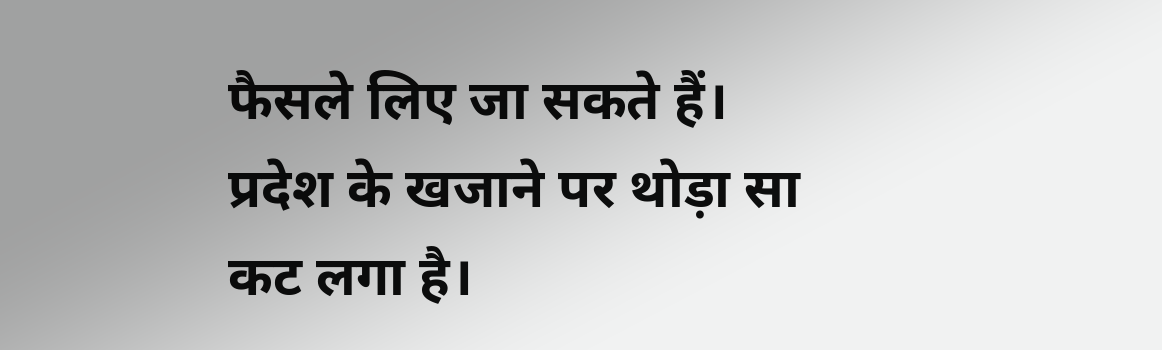फैसले लिए जा सकते हैं। प्रदेश के खजाने पर थोड़ा सा कट लगा है।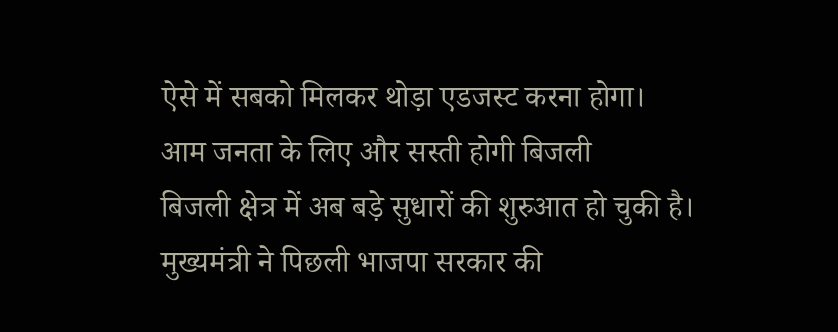ऐसे में सबको मिलकर थोड़ा एडजस्ट करना होगा।
आम जनता के लिए और सस्ती होगी बिजली
बिजली क्षेत्र में अब बड़े सुधारों की शुरुआत हो चुकी है। मुख्यमंत्री ने पिछली भाजपा सरकार की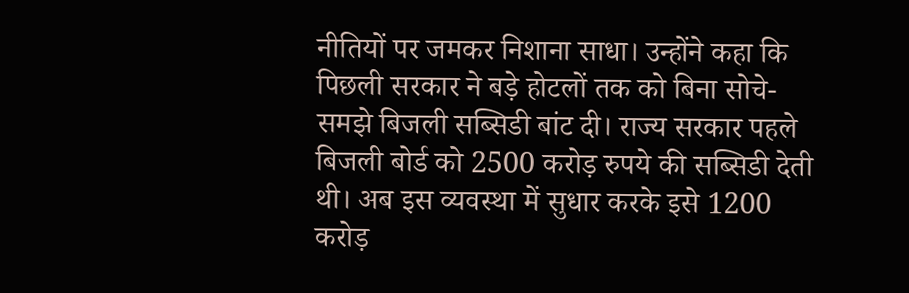नीतियों पर जमकर निशाना साधा। उन्होंने कहा कि पिछली सरकार ने बड़े होटलों तक को बिना सोचे-समझे बिजली सब्सिडी बांट दी। राज्य सरकार पहले बिजली बोर्ड को 2500 करोड़ रुपये की सब्सिडी देती थी। अब इस व्यवस्था में सुधार करके इसे 1200 करोड़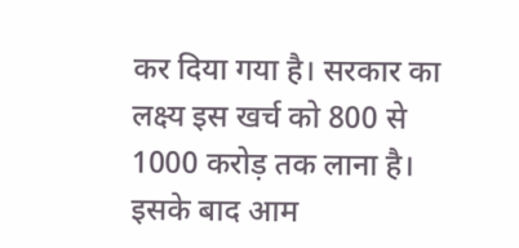कर दिया गया है। सरकार का लक्ष्य इस खर्च को 800 से 1000 करोड़ तक लाना है। इसके बाद आम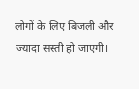लोगों के लिए बिजली और ज्यादा सस्ती हो जाएगी।